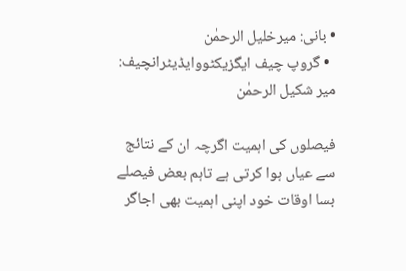• بانی: میرخلیل الرحمٰن
  • گروپ چیف ایگزیکٹووایڈیٹرانچیف: میر شکیل الرحمٰن

فیصلوں کی اہمیت اگرچہ ان کے نتائج سے عیاں ہوا کرتی ہے تاہم بعض فیصلے بسا اوقات خود اپنی اہمیت بھی اجاگر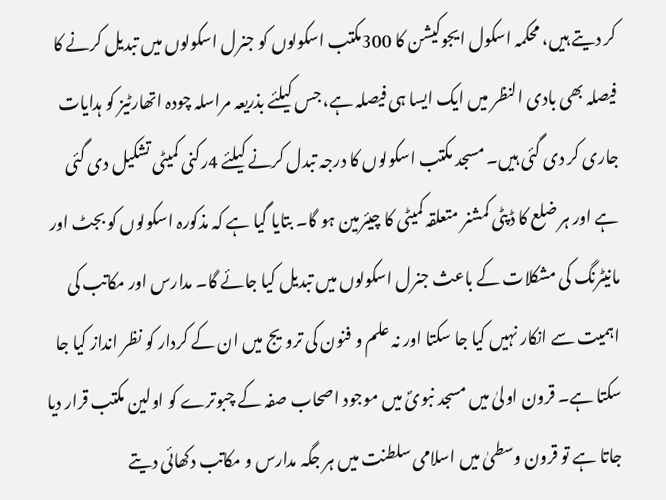کر دیتے ہیں، محکمہ اسکول ایجوکیشن کا 300مکتب اسکولوں کو جنرل اسکولوں میں تبدیل کرنے کا فیصلہ بھی بادی النظر میں ایک ایسا ہی فیصلہ ہے، جس کیلئے بذریعہ مراسلہ چودہ اتھارٹیز کو ہدایات جاری کر دی گئی ہیں۔ مسجد مکتب اسکولوں کا درجہ تبدل کرنے کیلئے 4رکنی کمیٹی تشکیل دی گئی ہے اور ہر ضلع کا ڈپٹی کمشنر متعلقہ کمیٹی کا چیئرمین ہو گا۔ بتایا گیا ہے کہ مذکورہ اسکولوں کو بجٹ اور مانیٹرنگ کی مشکلات کے باعث جنرل اسکولوں میں تبدیل کیا جائے گا۔ مدارس اور مکاتب کی اہمیت سے انکار نہیں کیا جا سکتا اور نہ علم و فنون کی ترویج میں ان کے کردار کو نظر انداز کیا جا سکتا ہے۔ قرون اولیٰ میں مسجد نبویؐ میں موجود اصحاب صفہ کے چبوترے کو اولین مکتب قرار دیا جاتا ہے تو قرون وسطیٰ میں اسلامی سلطنت میں ہر جگہ مدارس و مکاتب دکھائی دیتے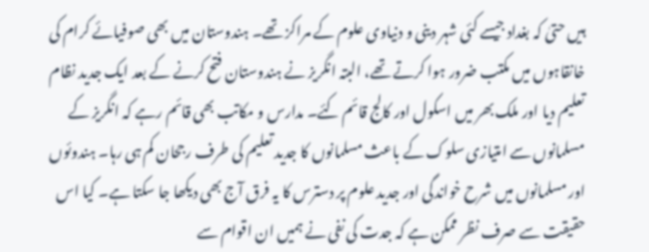ہیں حتیٰ کہ بغداد جیسے کئی شہر دینی و دنیاوی علوم کے مراکز تھے۔ ہندوستان میں بھی صوفیائے کرام کی خانقاہوں میں مکتب ضرور ہوا کرتے تھے، البتہ انگریز نے ہندوستان فتح کرنے کے بعد ایک جدید نظام تعلیم دیا اور ملک بھر میں اسکول اور کالج قائم کئے۔ مدارس و مکاتب بھی قائم رہے کہ انگریز کے مسلمانوں سے امتیازی سلوک کے باعث مسلمانوں کا جدید تعلیم کی طرف رجحان کم ہی رہا۔ ہندوئوں اور مسلمانوں میں شرح خواندگی اور جدید علوم پر دسترس کا یہ فرق آج بھی دیکھا جا سکتا ہے۔ کیا اس حقیقت سے صرف نظر ممکن ہے کہ جدت کی نفی نے ہمیں ان اقوام سے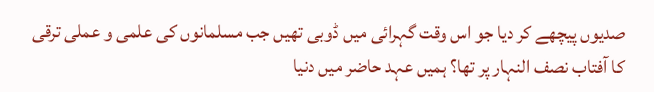صدیوں پیچھے کر دیا جو اس وقت گہرائی میں ڈوبی تھیں جب مسلمانوں کی علمی و عملی ترقی کا آفتاب نصف النہار پر تھا؟ ہمیں عہد حاضر میں دنیا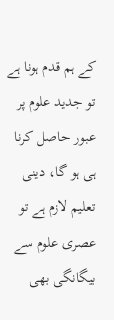کے ہم قدم ہونا ہے تو جدید علوم پر عبور حاصل کرنا ہی ہو گا، دینی تعلیم لازم ہے تو عصری علوم سے بیگانگی بھی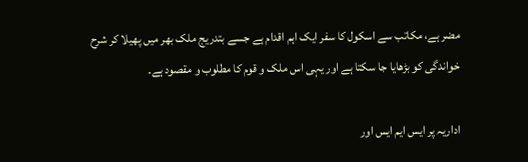مضر ہے، مکاتب سے اسکول کا سفر ایک اہم اقدام ہے جسے بتدریج ملک بھر میں پھیلا کر شرح خواندگی کو بڑھایا جا سکتا ہے اور یہی اس ملک و قوم کا مطلوب و مقصود ہے۔

اداریہ پر ایس ایم ایس اور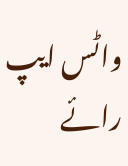واٹس ایپ رائے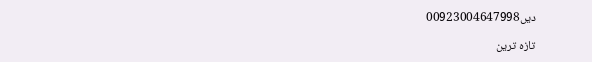دیں00923004647998

تازہ ترین